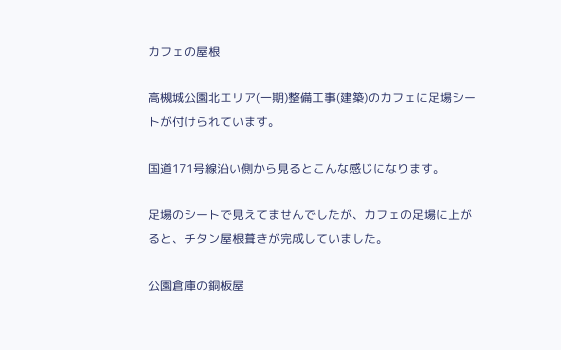カフェの屋根

高槻城公園北エリア(一期)整備工事(建築)のカフェに足場シートが付けられています。

国道171号線沿い側から見るとこんな感じになります。

足場のシートで見えてませんでしたが、カフェの足場に上がると、チタン屋根葺きが完成していました。

公園倉庫の銅板屋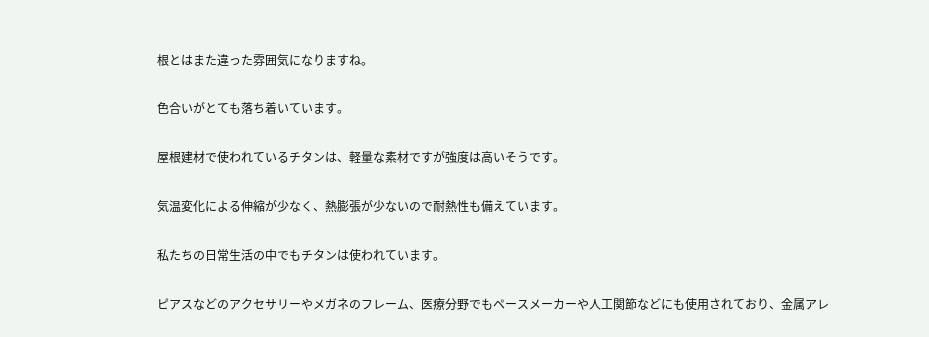根とはまた違った雰囲気になりますね。

色合いがとても落ち着いています。

屋根建材で使われているチタンは、軽量な素材ですが強度は高いそうです。

気温変化による伸縮が少なく、熱膨張が少ないので耐熱性も備えています。

私たちの日常生活の中でもチタンは使われています。

ピアスなどのアクセサリーやメガネのフレーム、医療分野でもペースメーカーや人工関節などにも使用されており、金属アレ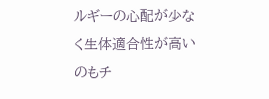ルギーの心配が少なく生体適合性が高いのもチ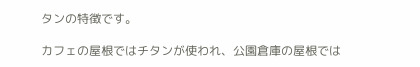タンの特徴です。

カフェの屋根ではチタンが使われ、公園倉庫の屋根では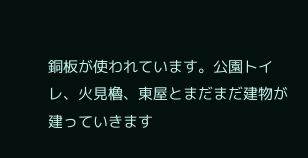銅板が使われています。公園トイレ、火見櫓、東屋とまだまだ建物が建っていきます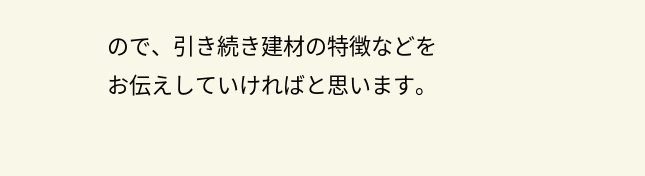ので、引き続き建材の特徴などをお伝えしていければと思います。